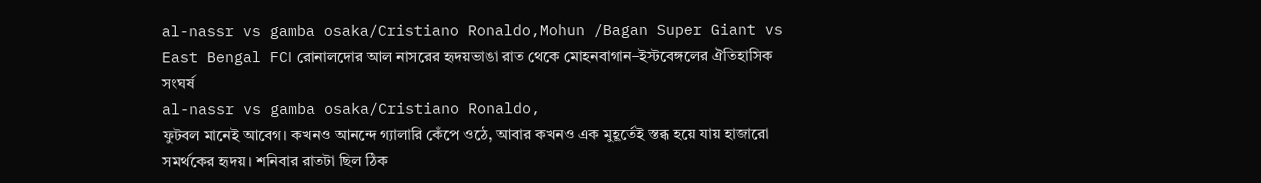al-nassr vs gamba osaka/Cristiano Ronaldo,Mohun /Bagan Super Giant vs East Bengal FC। রোনালদোর আল নাসরের হৃদয়ভাঙা রাত থেকে মোহনবাগান–ইস্টবেঙ্গলের ঐতিহাসিক সংঘর্ষ
al-nassr vs gamba osaka/Cristiano Ronaldo,
ফুটবল মানেই আবেগ। কখনও আনন্দে গ্যালারি কেঁপে ওঠে, আবার কখনও এক মুহূর্তেই স্তব্ধ হয়ে যায় হাজারো সমর্থকের হৃদয়। শনিবার রাতটা ছিল ঠিক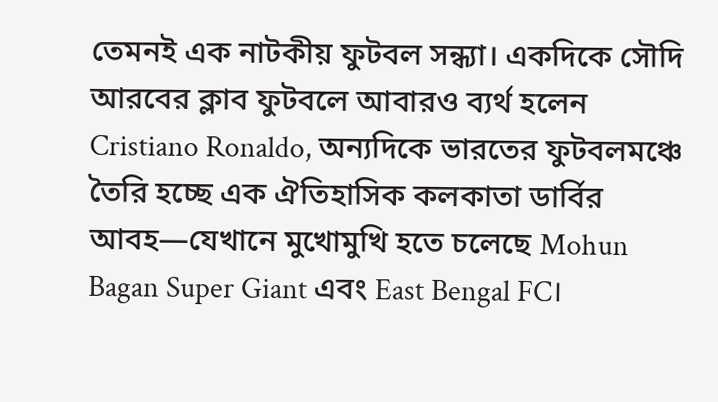তেমনই এক নাটকীয় ফুটবল সন্ধ্যা। একদিকে সৌদি আরবের ক্লাব ফুটবলে আবারও ব্যর্থ হলেন Cristiano Ronaldo, অন্যদিকে ভারতের ফুটবলমঞ্চে তৈরি হচ্ছে এক ঐতিহাসিক কলকাতা ডার্বির আবহ—যেখানে মুখোমুখি হতে চলেছে Mohun Bagan Super Giant এবং East Bengal FC।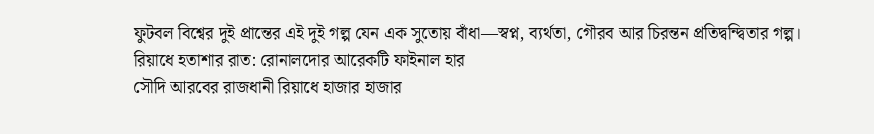ফুটবল বিশ্বের দুই প্রান্তের এই দুই গল্প যেন এক সুতোয় বাঁধা—স্বপ্ন, ব্যর্থতা, গৌরব আর চিরন্তন প্রতিদ্বন্দ্বিতার গল্প।
রিয়াধে হতাশার রাত: রোনালদোর আরেকটি ফাইনাল হার
সৌদি আরবের রাজধানী রিয়াধে হাজার হাজার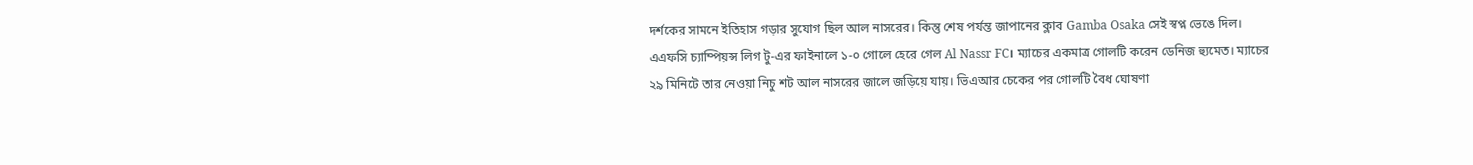দর্শকের সামনে ইতিহাস গড়ার সুযোগ ছিল আল নাসরের। কিন্তু শেষ পর্যন্ত জাপানের ক্লাব Gamba Osaka সেই স্বপ্ন ভেঙে দিল।
এএফসি চ্যাম্পিয়ন্স লিগ টু-এর ফাইনালে ১-০ গোলে হেরে গেল Al Nassr FC। ম্যাচের একমাত্র গোলটি করেন ডেনিজ হ্যুমেত। ম্যাচের ২৯ মিনিটে তার নেওয়া নিচু শট আল নাসরের জালে জড়িয়ে যায়। ভিএআর চেকের পর গোলটি বৈধ ঘোষণা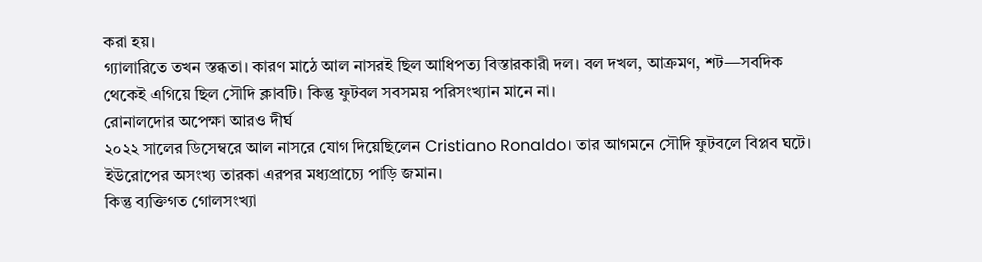করা হয়।
গ্যালারিতে তখন স্তব্ধতা। কারণ মাঠে আল নাসরই ছিল আধিপত্য বিস্তারকারী দল। বল দখল, আক্রমণ, শট—সবদিক থেকেই এগিয়ে ছিল সৌদি ক্লাবটি। কিন্তু ফুটবল সবসময় পরিসংখ্যান মানে না।
রোনালদোর অপেক্ষা আরও দীর্ঘ
২০২২ সালের ডিসেম্বরে আল নাসরে যোগ দিয়েছিলেন Cristiano Ronaldo। তার আগমনে সৌদি ফুটবলে বিপ্লব ঘটে। ইউরোপের অসংখ্য তারকা এরপর মধ্যপ্রাচ্যে পাড়ি জমান।
কিন্তু ব্যক্তিগত গোলসংখ্যা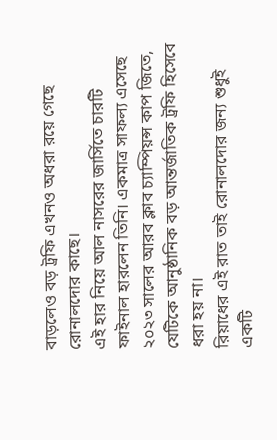বাড়লেও বড় ট্রফি এখনও অধরা রয়ে গেছে রোনালদোর কাছে।
এই হার নিয়ে আল নাসরের জার্সিতে চারটি ফাইনাল হারলেন তিনি। একমাত্র সাফল্য এসেছে ২০২৩ সালের আরব ক্লাব চ্যাম্পিয়ন্স কাপ জিতে, যেটিকে আনুষ্ঠানিক বড় আন্তর্জাতিক ট্রফি হিসেবে ধরা হয় না।
রিয়াধের এই রাত তাই রোনালদোর জন্য শুধুই একটি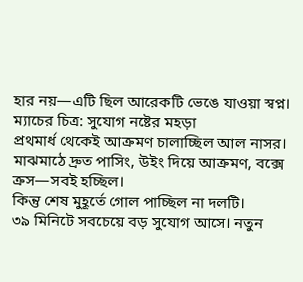হার নয়—এটি ছিল আরেকটি ভেঙে যাওয়া স্বপ্ন।
ম্যাচের চিত্র: সুযোগ নষ্টের মহড়া
প্রথমার্ধ থেকেই আক্রমণ চালাচ্ছিল আল নাসর।
মাঝমাঠে দ্রুত পাসিং, উইং দিয়ে আক্রমণ, বক্সে ক্রস—সবই হচ্ছিল।
কিন্তু শেষ মুহূর্তে গোল পাচ্ছিল না দলটি।
৩৯ মিনিটে সবচেয়ে বড় সুযোগ আসে। নতুন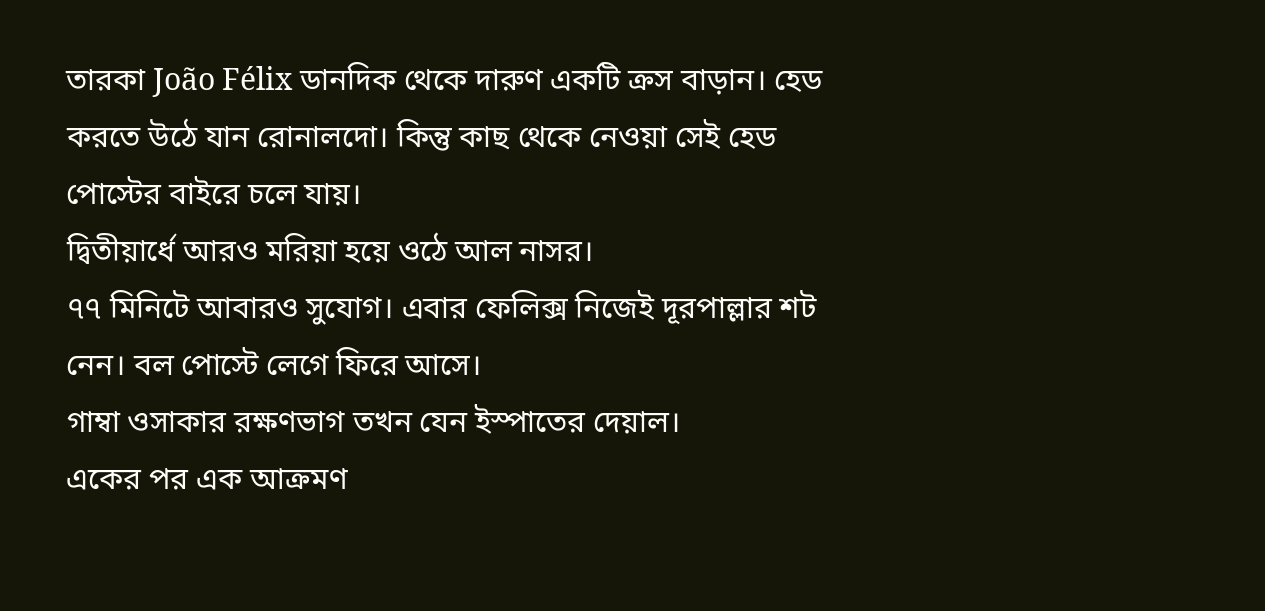তারকা João Félix ডানদিক থেকে দারুণ একটি ক্রস বাড়ান। হেড করতে উঠে যান রোনালদো। কিন্তু কাছ থেকে নেওয়া সেই হেড পোস্টের বাইরে চলে যায়।
দ্বিতীয়ার্ধে আরও মরিয়া হয়ে ওঠে আল নাসর।
৭৭ মিনিটে আবারও সুযোগ। এবার ফেলিক্স নিজেই দূরপাল্লার শট নেন। বল পোস্টে লেগে ফিরে আসে।
গাম্বা ওসাকার রক্ষণভাগ তখন যেন ইস্পাতের দেয়াল।
একের পর এক আক্রমণ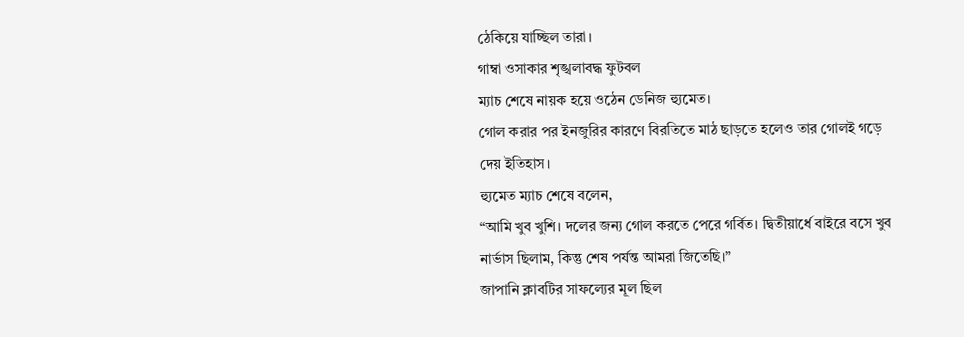ঠেকিয়ে যাচ্ছিল তারা।
গাম্বা ওসাকার শৃঙ্খলাবদ্ধ ফুটবল
ম্যাচ শেষে নায়ক হয়ে ওঠেন ডেনিজ হ্যুমেত।
গোল করার পর ইনজুরির কারণে বিরতিতে মাঠ ছাড়তে হলেও তার গোলই গড়ে দেয় ইতিহাস।
হ্যুমেত ম্যাচ শেষে বলেন,
“আমি খুব খুশি। দলের জন্য গোল করতে পেরে গর্বিত। দ্বিতীয়ার্ধে বাইরে বসে খুব নার্ভাস ছিলাম, কিন্তু শেষ পর্যন্ত আমরা জিতেছি।”
জাপানি ক্লাবটির সাফল্যের মূল ছিল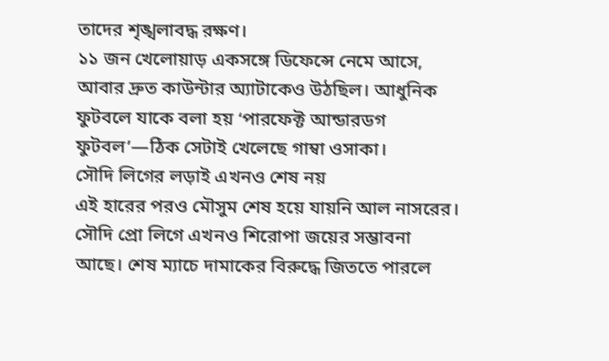তাদের শৃঙ্খলাবদ্ধ রক্ষণ।
১১ জন খেলোয়াড় একসঙ্গে ডিফেন্সে নেমে আসে, আবার দ্রুত কাউন্টার অ্যাটাকেও উঠছিল। আধুনিক ফুটবলে যাকে বলা হয় ‘পারফেক্ট আন্ডারডগ ফুটবল’—ঠিক সেটাই খেলেছে গাম্বা ওসাকা।
সৌদি লিগের লড়াই এখনও শেষ নয়
এই হারের পরও মৌসুম শেষ হয়ে যায়নি আল নাসরের।
সৌদি প্রো লিগে এখনও শিরোপা জয়ের সম্ভাবনা আছে। শেষ ম্যাচে দামাকের বিরুদ্ধে জিততে পারলে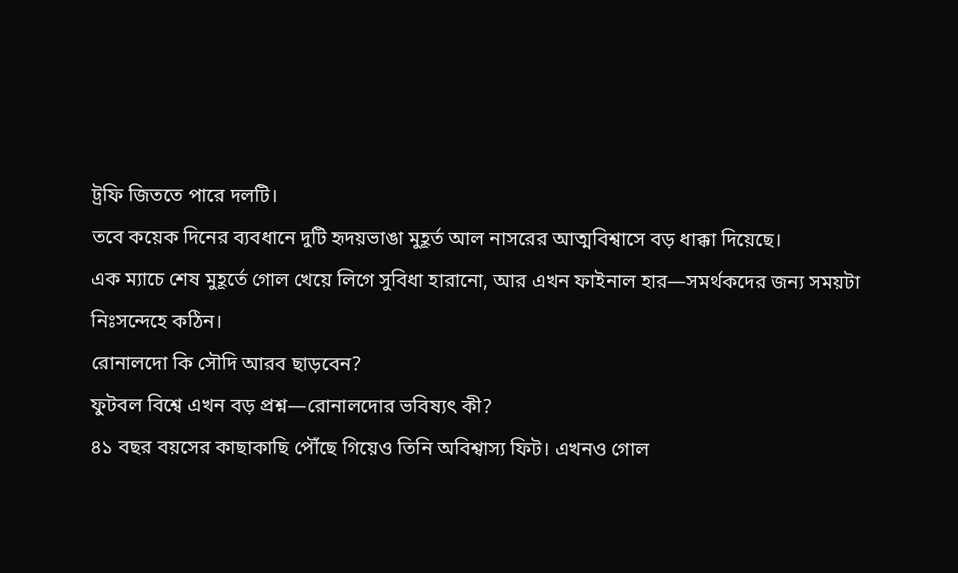ট্রফি জিততে পারে দলটি।
তবে কয়েক দিনের ব্যবধানে দুটি হৃদয়ভাঙা মুহূর্ত আল নাসরের আত্মবিশ্বাসে বড় ধাক্কা দিয়েছে।
এক ম্যাচে শেষ মুহূর্তে গোল খেয়ে লিগে সুবিধা হারানো, আর এখন ফাইনাল হার—সমর্থকদের জন্য সময়টা নিঃসন্দেহে কঠিন।
রোনালদো কি সৌদি আরব ছাড়বেন?
ফুটবল বিশ্বে এখন বড় প্রশ্ন—রোনালদোর ভবিষ্যৎ কী?
৪১ বছর বয়সের কাছাকাছি পৌঁছে গিয়েও তিনি অবিশ্বাস্য ফিট। এখনও গোল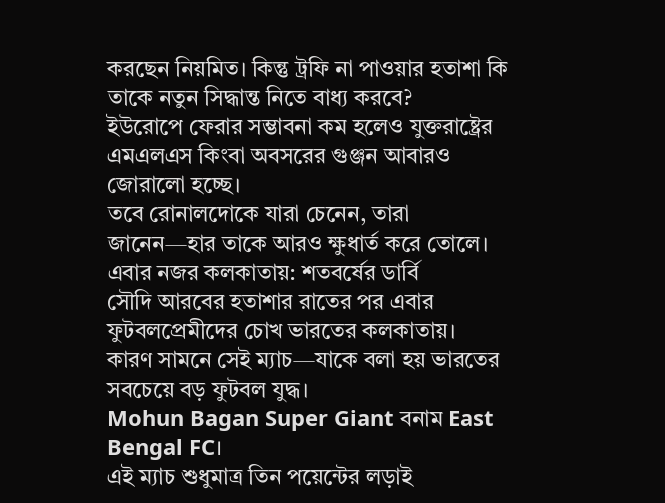করছেন নিয়মিত। কিন্তু ট্রফি না পাওয়ার হতাশা কি তাকে নতুন সিদ্ধান্ত নিতে বাধ্য করবে?
ইউরোপে ফেরার সম্ভাবনা কম হলেও যুক্তরাষ্ট্রের এমএলএস কিংবা অবসরের গুঞ্জন আবারও জোরালো হচ্ছে।
তবে রোনালদোকে যারা চেনেন, তারা জানেন—হার তাকে আরও ক্ষুধার্ত করে তোলে।
এবার নজর কলকাতায়: শতবর্ষের ডার্বি
সৌদি আরবের হতাশার রাতের পর এবার ফুটবলপ্রেমীদের চোখ ভারতের কলকাতায়।
কারণ সামনে সেই ম্যাচ—যাকে বলা হয় ভারতের সবচেয়ে বড় ফুটবল যুদ্ধ।
Mohun Bagan Super Giant বনাম East Bengal FC।
এই ম্যাচ শুধুমাত্র তিন পয়েন্টের লড়াই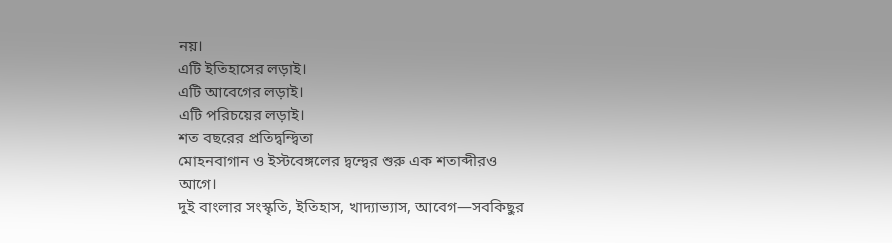নয়।
এটি ইতিহাসের লড়াই।
এটি আবেগের লড়াই।
এটি পরিচয়ের লড়াই।
শত বছরের প্রতিদ্বন্দ্বিতা
মোহনবাগান ও ইস্টবেঙ্গলের দ্বন্দ্বের শুরু এক শতাব্দীরও আগে।
দুই বাংলার সংস্কৃতি, ইতিহাস, খাদ্যাভ্যাস, আবেগ—সবকিছুর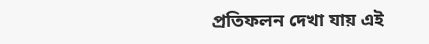প্রতিফলন দেখা যায় এই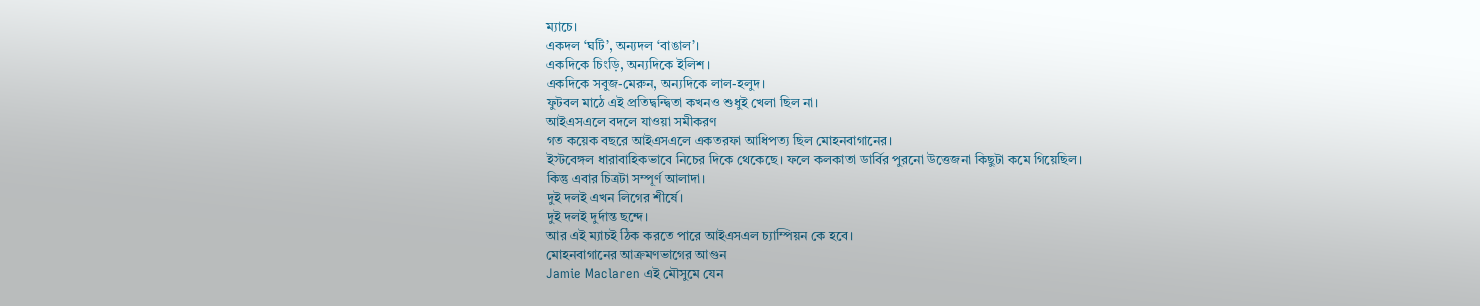ম্যাচে।
একদল ‘ঘটি’, অন্যদল ‘বাঙাল’।
একদিকে চিংড়ি, অন্যদিকে ইলিশ।
একদিকে সবুজ-মেরুন, অন্যদিকে লাল-হলুদ।
ফুটবল মাঠে এই প্রতিদ্বন্দ্বিতা কখনও শুধুই খেলা ছিল না।
আইএসএলে বদলে যাওয়া সমীকরণ
গত কয়েক বছরে আইএসএলে একতরফা আধিপত্য ছিল মোহনবাগানের।
ইস্টবেঙ্গল ধারাবাহিকভাবে নিচের দিকে থেকেছে। ফলে কলকাতা ডার্বির পুরনো উত্তেজনা কিছুটা কমে গিয়েছিল।
কিন্তু এবার চিত্রটা সম্পূর্ণ আলাদা।
দুই দলই এখন লিগের শীর্ষে।
দুই দলই দুর্দান্ত ছন্দে।
আর এই ম্যাচই ঠিক করতে পারে আইএসএল চ্যাম্পিয়ন কে হবে।
মোহনবাগানের আক্রমণভাগের আগুন
Jamie Maclaren এই মৌসুমে যেন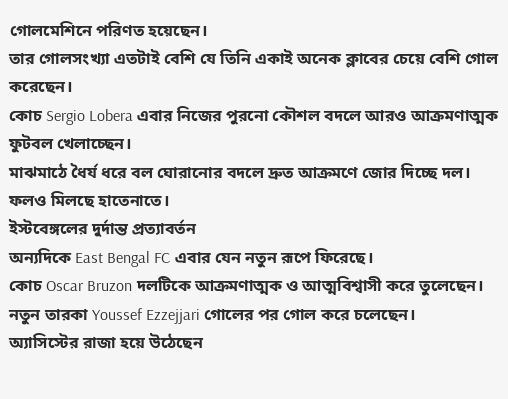গোলমেশিনে পরিণত হয়েছেন।
তার গোলসংখ্যা এতটাই বেশি যে তিনি একাই অনেক ক্লাবের চেয়ে বেশি গোল করেছেন।
কোচ Sergio Lobera এবার নিজের পুরনো কৌশল বদলে আরও আক্রমণাত্মক ফুটবল খেলাচ্ছেন।
মাঝমাঠে ধৈর্য ধরে বল ঘোরানোর বদলে দ্রুত আক্রমণে জোর দিচ্ছে দল।
ফলও মিলছে হাতেনাতে।
ইস্টবেঙ্গলের দুর্দান্ত প্রত্যাবর্তন
অন্যদিকে East Bengal FC এবার যেন নতুন রূপে ফিরেছে।
কোচ Oscar Bruzon দলটিকে আক্রমণাত্মক ও আত্মবিশ্বাসী করে তুলেছেন।
নতুন তারকা Youssef Ezzejjari গোলের পর গোল করে চলেছেন।
অ্যাসিস্টের রাজা হয়ে উঠেছেন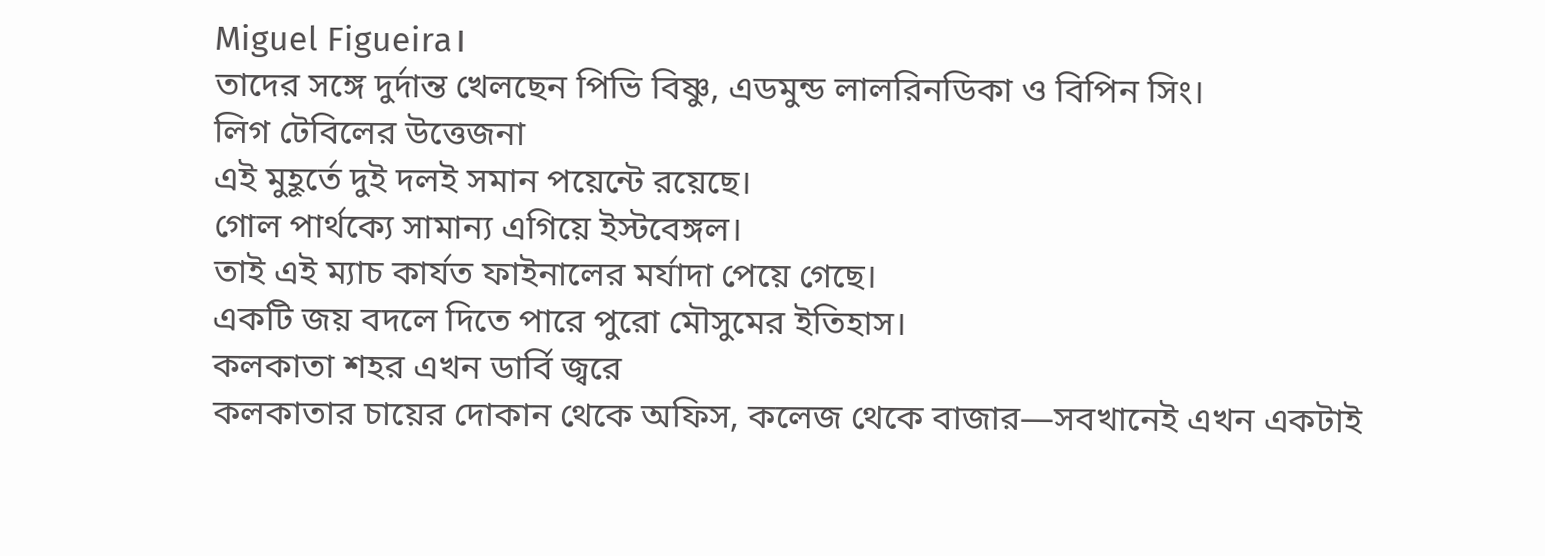Miguel Figueira।
তাদের সঙ্গে দুর্দান্ত খেলছেন পিভি বিষ্ণু, এডমুন্ড লালরিনডিকা ও বিপিন সিং।
লিগ টেবিলের উত্তেজনা
এই মুহূর্তে দুই দলই সমান পয়েন্টে রয়েছে।
গোল পার্থক্যে সামান্য এগিয়ে ইস্টবেঙ্গল।
তাই এই ম্যাচ কার্যত ফাইনালের মর্যাদা পেয়ে গেছে।
একটি জয় বদলে দিতে পারে পুরো মৌসুমের ইতিহাস।
কলকাতা শহর এখন ডার্বি জ্বরে
কলকাতার চায়ের দোকান থেকে অফিস, কলেজ থেকে বাজার—সবখানেই এখন একটাই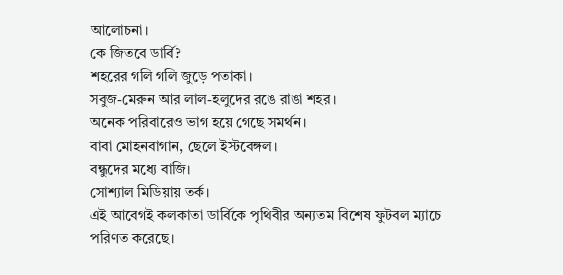আলোচনা।
কে জিতবে ডার্বি?
শহরের গলি গলি জুড়ে পতাকা।
সবুজ-মেরুন আর লাল-হলুদের রঙে রাঙা শহর।
অনেক পরিবারেও ভাগ হয়ে গেছে সমর্থন।
বাবা মোহনবাগান, ছেলে ইস্টবেঙ্গল।
বন্ধুদের মধ্যে বাজি।
সোশ্যাল মিডিয়ায় তর্ক।
এই আবেগই কলকাতা ডার্বিকে পৃথিবীর অন্যতম বিশেষ ফুটবল ম্যাচে পরিণত করেছে।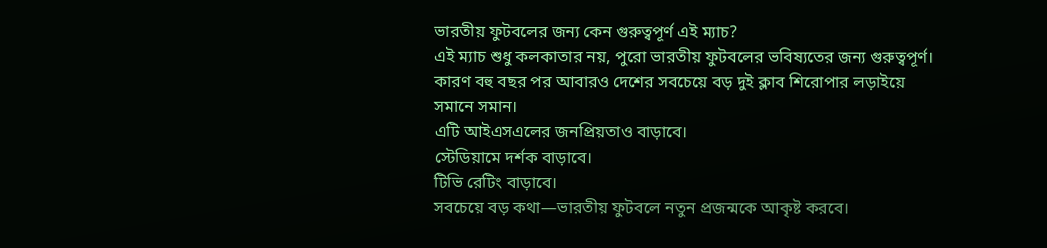ভারতীয় ফুটবলের জন্য কেন গুরুত্বপূর্ণ এই ম্যাচ?
এই ম্যাচ শুধু কলকাতার নয়, পুরো ভারতীয় ফুটবলের ভবিষ্যতের জন্য গুরুত্বপূর্ণ।
কারণ বহু বছর পর আবারও দেশের সবচেয়ে বড় দুই ক্লাব শিরোপার লড়াইয়ে সমানে সমান।
এটি আইএসএলের জনপ্রিয়তাও বাড়াবে।
স্টেডিয়ামে দর্শক বাড়াবে।
টিভি রেটিং বাড়াবে।
সবচেয়ে বড় কথা—ভারতীয় ফুটবলে নতুন প্রজন্মকে আকৃষ্ট করবে।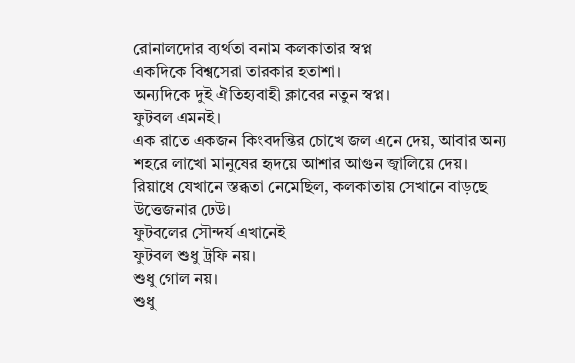রোনালদোর ব্যর্থতা বনাম কলকাতার স্বপ্ন
একদিকে বিশ্বসেরা তারকার হতাশা।
অন্যদিকে দুই ঐতিহ্যবাহী ক্লাবের নতুন স্বপ্ন।
ফুটবল এমনই।
এক রাতে একজন কিংবদন্তির চোখে জল এনে দেয়, আবার অন্য শহরে লাখো মানুষের হৃদয়ে আশার আগুন জ্বালিয়ে দেয়।
রিয়াধে যেখানে স্তব্ধতা নেমেছিল, কলকাতায় সেখানে বাড়ছে উত্তেজনার ঢেউ।
ফুটবলের সৌন্দর্য এখানেই
ফুটবল শুধু ট্রফি নয়।
শুধু গোল নয়।
শুধু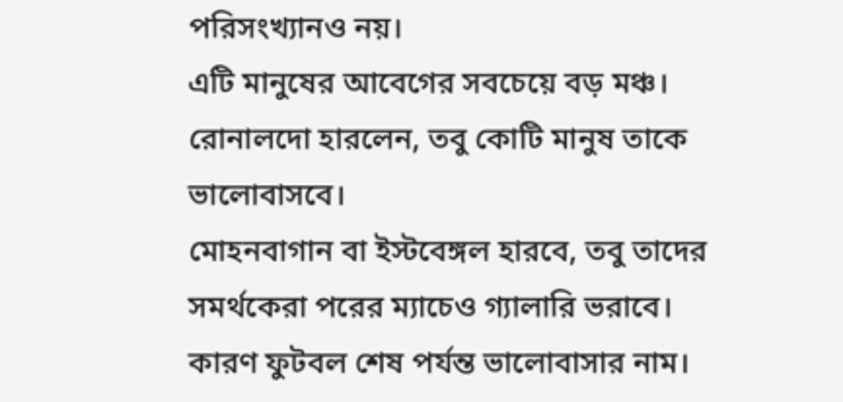পরিসংখ্যানও নয়।
এটি মানুষের আবেগের সবচেয়ে বড় মঞ্চ।
রোনালদো হারলেন, তবু কোটি মানুষ তাকে ভালোবাসবে।
মোহনবাগান বা ইস্টবেঙ্গল হারবে, তবু তাদের সমর্থকেরা পরের ম্যাচেও গ্যালারি ভরাবে।
কারণ ফুটবল শেষ পর্যন্ত ভালোবাসার নাম।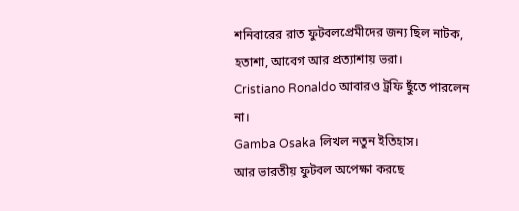শনিবারের রাত ফুটবলপ্রেমীদের জন্য ছিল নাটক, হতাশা, আবেগ আর প্রত্যাশায় ভরা।
Cristiano Ronaldo আবারও ট্রফি ছুঁতে পারলেন না।
Gamba Osaka লিখল নতুন ইতিহাস।
আর ভারতীয় ফুটবল অপেক্ষা করছে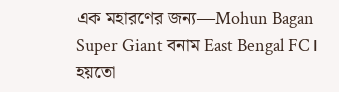এক মহারণের জন্য—Mohun Bagan Super Giant বনাম East Bengal FC।
হয়তো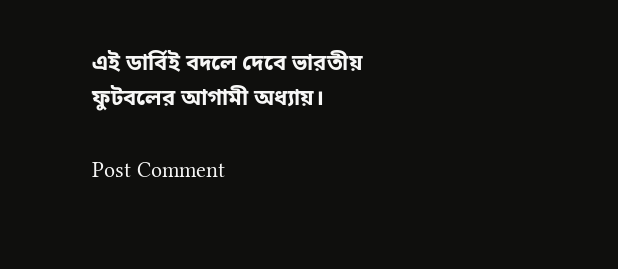এই ডার্বিই বদলে দেবে ভারতীয় ফুটবলের আগামী অধ্যায়।

Post Comment